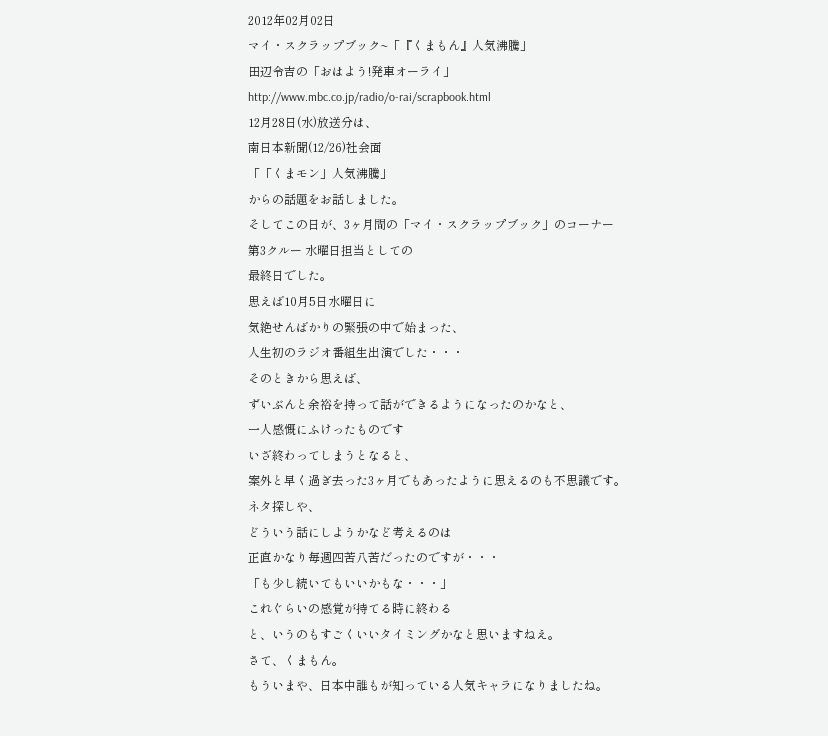2012年02月02日
マイ・スクラップブック~「『くまもん』人気沸騰」
田辺令吉の「おはよう!発車オーライ」
http://www.mbc.co.jp/radio/o-rai/scrapbook.html
12月28日(水)放送分は、
南日本新聞(12/26)社会面
「「くまモン」人気沸騰」
からの話題をお話しました。
そしてこの日が、3ヶ月間の「マイ・スクラップブック」のコーナー
第3クルー 水曜日担当としての
最終日でした。
思えば10月5日水曜日に
気絶せんばかりの緊張の中で始まった、
人生初のラジオ番組生出演でした・・・
そのときから思えば、
ずいぶんと余裕を持って話ができるようになったのかなと、
一人感慨にふけったものです
いざ終わってしまうとなると、
案外と早く過ぎ去った3ヶ月でもあったように思えるのも不思議です。
ネタ探しや、
どういう話にしようかなど考えるのは
正直かなり毎週四苦八苦だったのですが・・・
「も少し続いてもいいかもな・・・」
これぐらいの感覚が持てる時に終わる
と、いうのもすごくいいタイミングかなと思いますねえ。
さて、くまもん。
もういまや、日本中誰もが知っている人気キャラになりましたね。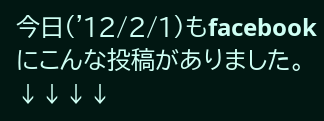今日('12/2/1)もfacebookにこんな投稿がありました。
↓↓↓↓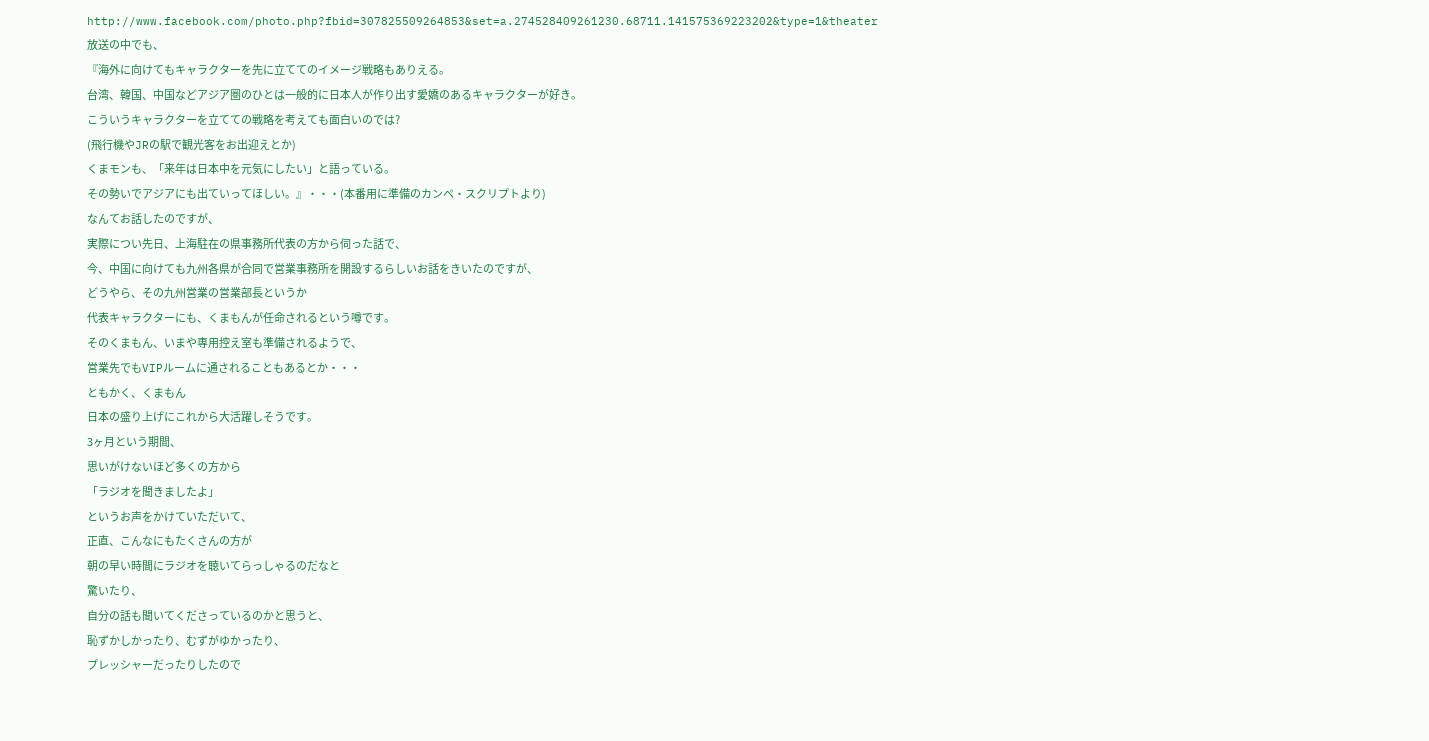http://www.facebook.com/photo.php?fbid=307825509264853&set=a.274528409261230.68711.141575369223202&type=1&theater
放送の中でも、
『海外に向けてもキャラクターを先に立ててのイメージ戦略もありえる。
台湾、韓国、中国などアジア圏のひとは一般的に日本人が作り出す愛嬌のあるキャラクターが好き。
こういうキャラクターを立てての戦略を考えても面白いのでは?
(飛行機やJRの駅で観光客をお出迎えとか)
くまモンも、「来年は日本中を元気にしたい」と語っている。
その勢いでアジアにも出ていってほしい。』・・・(本番用に準備のカンペ・スクリプトより)
なんてお話したのですが、
実際につい先日、上海駐在の県事務所代表の方から伺った話で、
今、中国に向けても九州各県が合同で営業事務所を開設するらしいお話をきいたのですが、
どうやら、その九州営業の営業部長というか
代表キャラクターにも、くまもんが任命されるという噂です。
そのくまもん、いまや専用控え室も準備されるようで、
営業先でもVIPルームに通されることもあるとか・・・
ともかく、くまもん
日本の盛り上げにこれから大活躍しそうです。
3ヶ月という期間、
思いがけないほど多くの方から
「ラジオを聞きましたよ」
というお声をかけていただいて、
正直、こんなにもたくさんの方が
朝の早い時間にラジオを聴いてらっしゃるのだなと
驚いたり、
自分の話も聞いてくださっているのかと思うと、
恥ずかしかったり、むずがゆかったり、
プレッシャーだったりしたので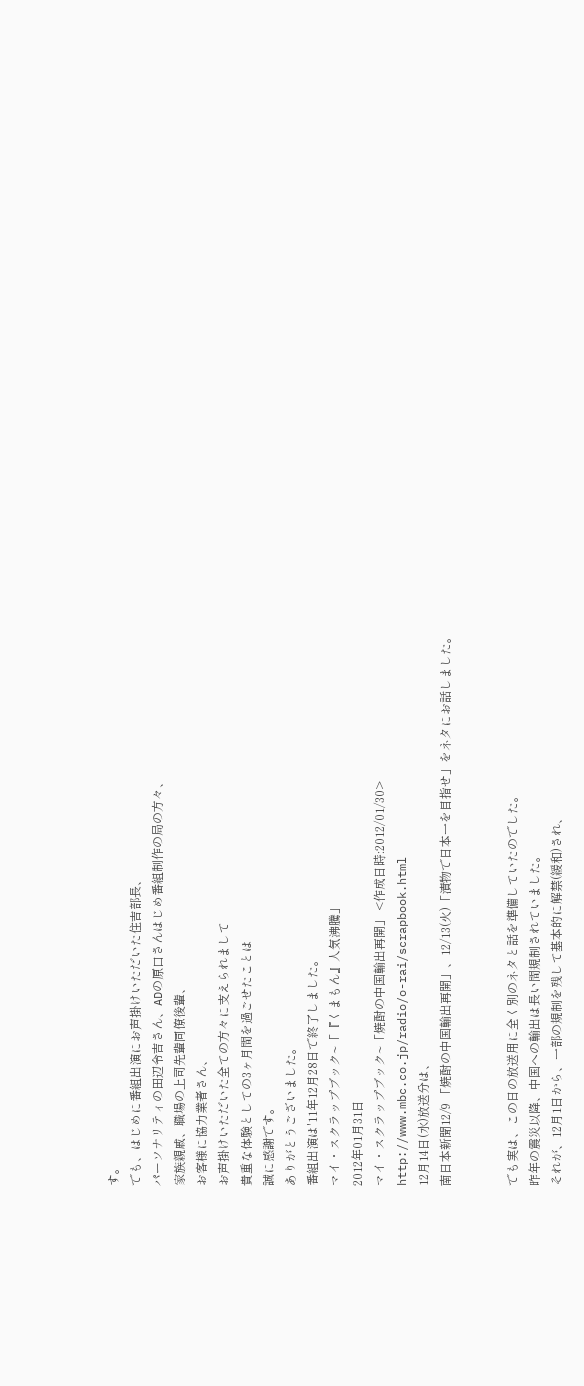す。
でも、はじめに番組出演にお声掛けいただいた住吉部長、
パーソナリティの田辺令吉さん、ADの原口さんはじめ番組制作の局の方々、
家族親戚、職場の上司先輩同僚後輩、
お客様に協力業者さん、
お声掛けいただいた全ての方々に支えられまして
貴重な体験としての3ヶ月間を過ごせたことは
誠に感謝です。
ありがとうございました。
番組出演は'11年12月28日で終了しました。
マイ・スクラップブック~「『くまもん』人気沸騰」
2012年01月31日
マイ・スクラップブック~「焼酎の中国輸出再開」 <作成日時:2012/01/30>
http://www.mbc.co.jp/radio/o-rai/scrapbook.html
12月14日(水)放送分は、
南日本新聞12/9 「焼酎の中国輸出再開」、12/13(火)「漬物で日本一を目指せ」をネタにお話しました。


でも実は、この日の放送用に全く別のネタと話を準備していたのでした。
昨年の震災以降、中国への輸出は長い間規制されていました。
それが、12月1日から、一部の規制を残して基本的に解禁(緩和)され、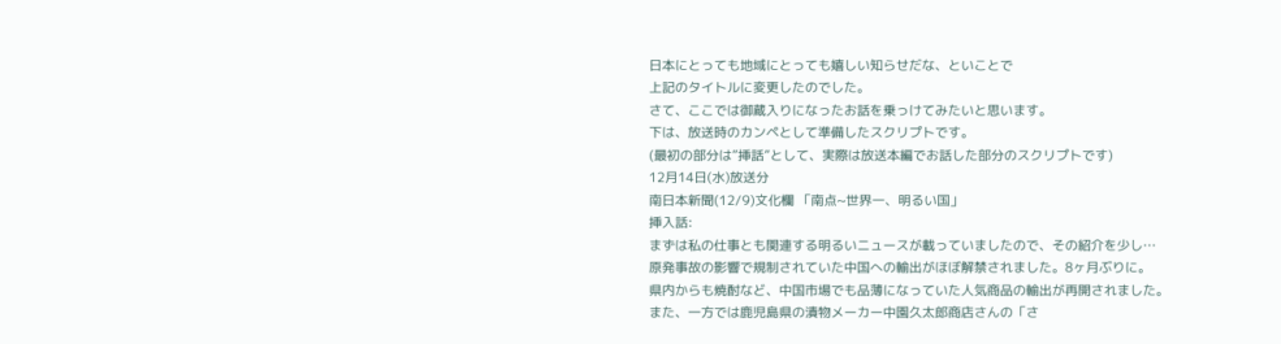日本にとっても地域にとっても嬉しい知らせだな、といことで
上記のタイトルに変更したのでした。
さて、ここでは御蔵入りになったお話を乗っけてみたいと思います。
下は、放送時のカンペとして準備したスクリプトです。
(最初の部分は”挿話”として、実際は放送本編でお話した部分のスクリプトです)
12月14日(水)放送分
南日本新聞(12/9)文化欄 「南点~世界一、明るい国」
挿入話:
まずは私の仕事とも関連する明るいニュースが載っていましたので、その紹介を少し…
原発事故の影響で規制されていた中国への輸出がほぼ解禁されました。8ヶ月ぶりに。
県内からも焼酎など、中国市場でも品薄になっていた人気商品の輸出が再開されました。
また、一方では鹿児島県の漬物メーカー中園久太郎商店さんの「さ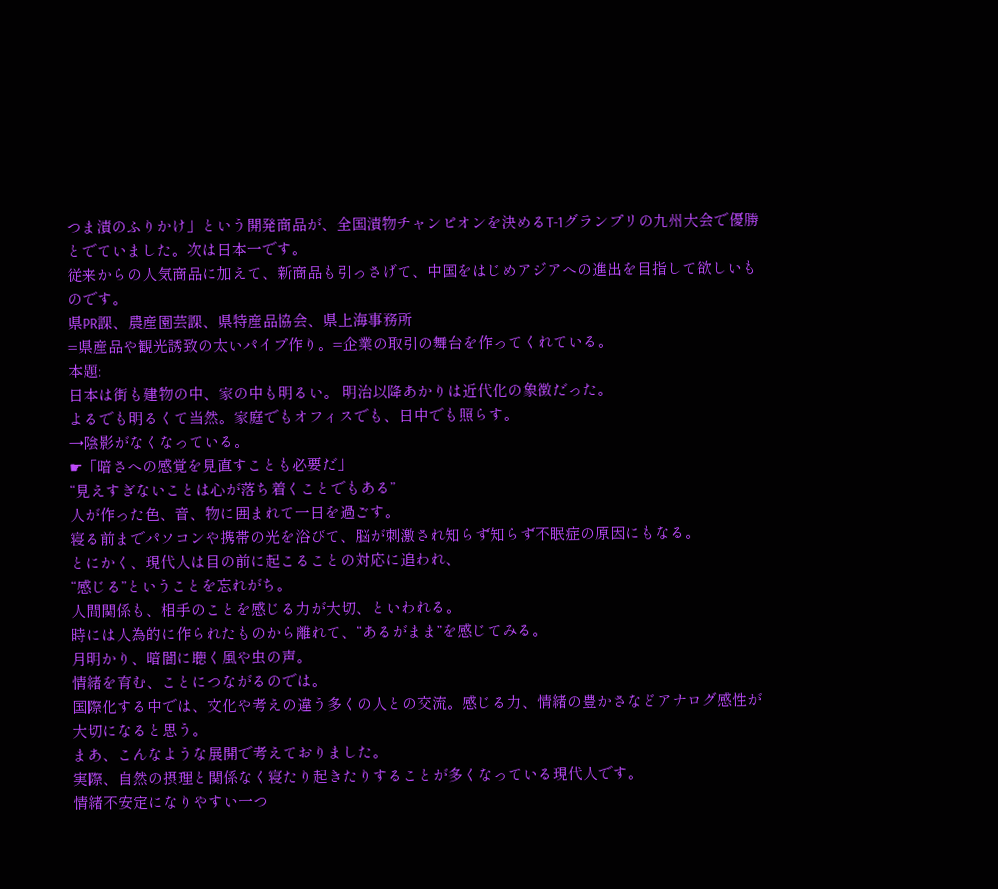つま漬のふりかけ」という開発商品が、全国漬物チャンピオンを決めるT-1グランプリの九州大会で優勝とでていました。次は日本一です。
従来からの人気商品に加えて、新商品も引っさげて、中国をはじめアジアへの進出を目指して欲しいものです。
県PR課、農産園芸課、県特産品協会、県上海事務所
=県産品や観光誘致の太いパイプ作り。=企業の取引の舞台を作ってくれている。
本題:
日本は街も建物の中、家の中も明るい。 明治以降あかりは近代化の象徴だった。
よるでも明るくて当然。家庭でもオフィスでも、日中でも照らす。
→陰影がなくなっている。
☛「暗さへの感覚を見直すことも必要だ」
“見えすぎないことは心が落ち着くことでもある”
人が作った色、音、物に囲まれて一日を過ごす。
寝る前までパソコンや携帯の光を浴びて、脳が刺激され知らず知らず不眠症の原因にもなる。
とにかく、現代人は目の前に起こることの対応に追われ、
“感じる”ということを忘れがち。
人間関係も、相手のことを感じる力が大切、といわれる。
時には人為的に作られたものから離れて、“あるがまま”を感じてみる。
月明かり、暗闇に聴く風や虫の声。
情緒を育む、ことにつながるのでは。
国際化する中では、文化や考えの違う多くの人との交流。感じる力、情緒の豊かさなどアナログ感性が大切になると思う。
まあ、こんなような展開で考えておりました。
実際、自然の摂理と関係なく寝たり起きたりすることが多くなっている現代人です。
情緒不安定になりやすい一つ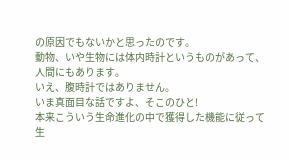の原因でもないかと思ったのです。
動物、いや生物には体内時計というものがあって、
人間にもあります。
いえ、腹時計ではありません。
いま真面目な話ですよ、そこのひと!
本来こういう生命進化の中で獲得した機能に従って生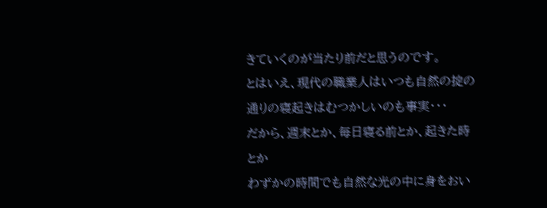きていくのが当たり前だと思うのです。
とはいえ、現代の職業人はいつも自然の掟の通りの寝起きはむつかしいのも事実・・・
だから、週末とか、毎日寝る前とか、起きた時とか
わずかの時間でも自然な光の中に身をおい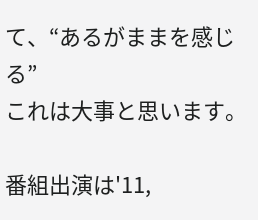て、“あるがままを感じる”
これは大事と思います。

番組出演は'11,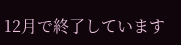12月で終了しています